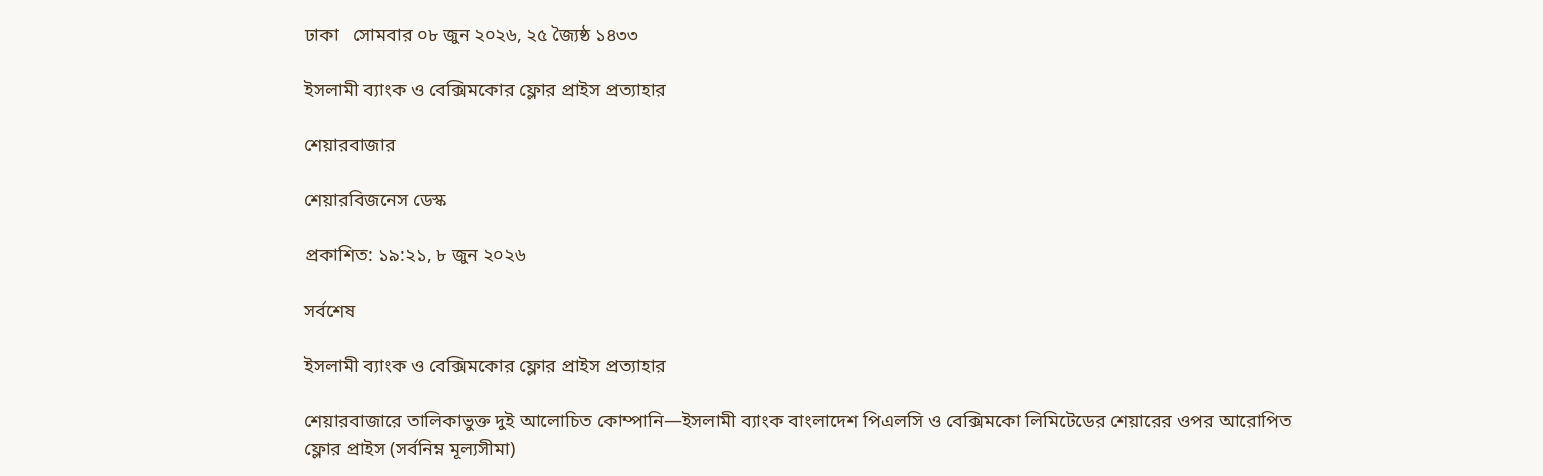ঢাকা   সোমবার ০৮ জুন ২০২৬, ২৫ জ্যৈষ্ঠ ১৪৩৩

ইসলামী ব্যাংক ও বেক্সিমকোর ফ্লোর প্রাইস প্রত্যাহার

শেয়ারবাজার

শেয়ারবিজনেস ডেস্ক

প্রকাশিত: ১৯:২১, ৮ জুন ২০২৬

সর্বশেষ

ইসলামী ব্যাংক ও বেক্সিমকোর ফ্লোর প্রাইস প্রত্যাহার

শেয়ারবাজারে তালিকাভুক্ত দুই আলোচিত কোম্পানি—ইসলামী ব্যাংক বাংলাদেশ পিএলসি ও বেক্সিমকো লিমিটেডের শেয়ারের ওপর আরোপিত ফ্লোর প্রাইস (সর্বনিম্ন মূল্যসীমা)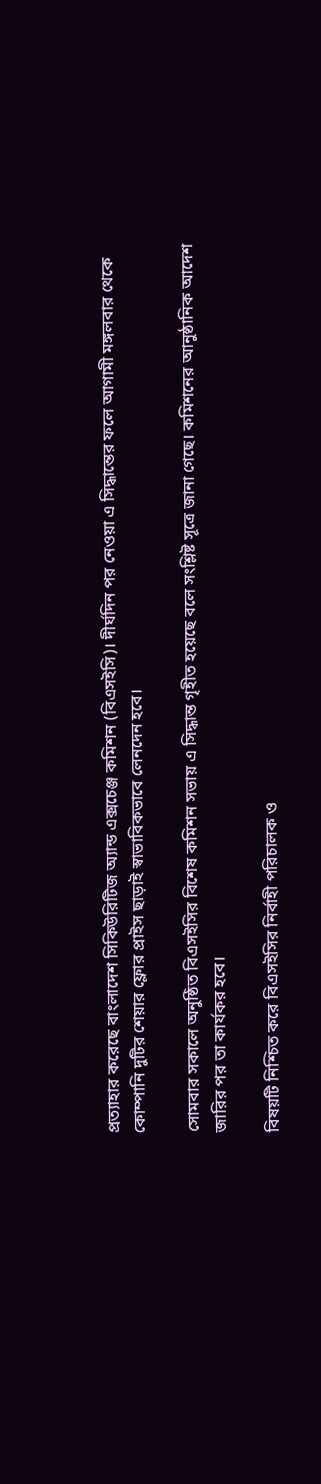প্রত্যাহার করেছে বাংলাদেশ সিকিউরিটিজ অ্যান্ড এক্সচেঞ্জ কমিশন (বিএসইসি)। দীর্ঘদিন পর নেওয়া এ সিদ্ধান্তের ফলে আগামী মঙ্গলবার থেকে কোম্পানি দুটির শেয়ার ফ্লোর প্রাইস ছাড়াই স্বাভাবিকভাবে লেনদেন হবে।

সোমবার সকালে অনুষ্ঠিত বিএসইসির বিশেষ কমিশন সভায় এ সিদ্ধান্ত গৃহীত হয়েছে বলে সংশ্লিষ্ট সূত্রে জানা গেছে। কমিশনের আনুষ্ঠানিক আদেশ জারির পর তা কার্যকর হবে।

বিষয়টি নিশ্চিত করে বিএসইসির নির্বাহী পরিচালক ও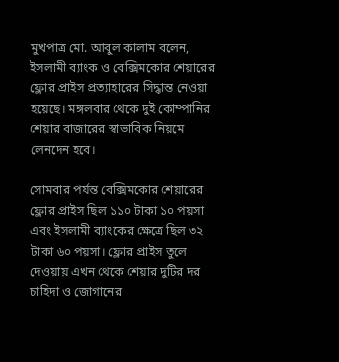মুখপাত্র মো. আবুল কালাম বলেন, ইসলামী ব্যাংক ও বেক্সিমকোর শেয়ারের ফ্লোর প্রাইস প্রত্যাহারের সিদ্ধান্ত নেওয়া হয়েছে। মঙ্গলবার থেকে দুই কোম্পানির শেয়ার বাজারের স্বাভাবিক নিয়মে লেনদেন হবে।

সোমবার পর্যন্ত বেক্সিমকোর শেয়ারের ফ্লোর প্রাইস ছিল ১১০ টাকা ১০ পয়সা এবং ইসলামী ব্যাংকের ক্ষেত্রে ছিল ৩২ টাকা ৬০ পয়সা। ফ্লোর প্রাইস তুলে দেওয়ায় এখন থেকে শেয়ার দুটির দর চাহিদা ও জোগানের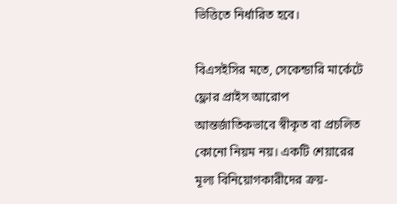ভিত্তিতে নির্ধারিত হবে।

বিএসইসির মতে, সেকেন্ডারি মার্কেটে ফ্লোর প্রাইস আরোপ আন্তর্জাতিকভাবে স্বীকৃত বা প্রচলিত কোনো নিয়ম নয়। একটি শেয়ারের মূল্য বিনিয়োগকারীদের ক্রয়-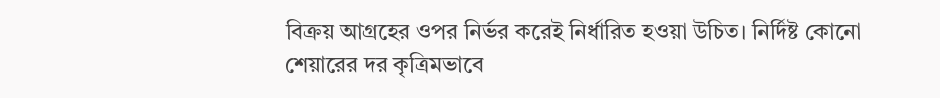বিক্রয় আগ্রহের ওপর নির্ভর করেই নির্ধারিত হওয়া উচিত। নির্দিষ্ট কোনো শেয়ারের দর কৃত্রিমভাবে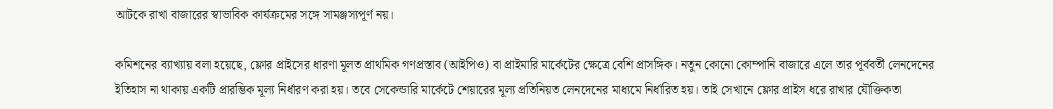আটকে রাখা বাজারের স্বাভাবিক কার্যক্রমের সঙ্গে সামঞ্জস্যপূর্ণ নয়।

কমিশনের ব্যাখ্যায় বলা হয়েছে, ফ্লোর প্রাইসের ধারণা মূলত প্রাথমিক গণপ্রস্তাব (আইপিও) বা প্রাইমারি মার্কেটের ক্ষেত্রে বেশি প্রাসঙ্গিক। নতুন কোনো কোম্পানি বাজারে এলে তার পূর্ববর্তী লেনদেনের ইতিহাস না থাকায় একটি প্রারম্ভিক মূল্য নির্ধারণ করা হয়। তবে সেকেন্ডারি মার্কেটে শেয়ারের মূল্য প্রতিনিয়ত লেনদেনের মাধ্যমে নির্ধারিত হয়। তাই সেখানে ফ্লোর প্রাইস ধরে রাখার যৌক্তিকতা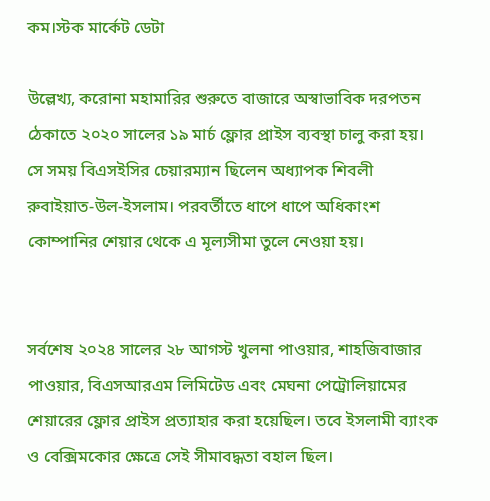কম।স্টক মার্কেট ডেটা

উল্লেখ্য, করোনা মহামারির শুরুতে বাজারে অস্বাভাবিক দরপতন ঠেকাতে ২০২০ সালের ১৯ মার্চ ফ্লোর প্রাইস ব্যবস্থা চালু করা হয়। সে সময় বিএসইসির চেয়ারম্যান ছিলেন অধ্যাপক শিবলী রুবাইয়াত-উল-ইসলাম। পরবর্তীতে ধাপে ধাপে অধিকাংশ কোম্পানির শেয়ার থেকে এ মূল্যসীমা তুলে নেওয়া হয়।


সর্বশেষ ২০২৪ সালের ২৮ আগস্ট খুলনা পাওয়ার, শাহজিবাজার পাওয়ার, বিএসআরএম লিমিটেড এবং মেঘনা পেট্রোলিয়ামের শেয়ারের ফ্লোর প্রাইস প্রত্যাহার করা হয়েছিল। তবে ইসলামী ব্যাংক ও বেক্সিমকোর ক্ষেত্রে সেই সীমাবদ্ধতা বহাল ছিল।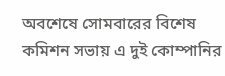অবশেষে সোমবারের বিশেষ কমিশন সভায় এ দুই কোম্পানির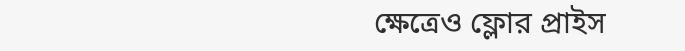ক্ষেত্রেও ফ্লোর প্রাইস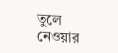তুলে নেওয়ার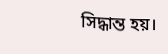সিদ্ধান্ত হয়।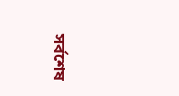সর্বশেষ